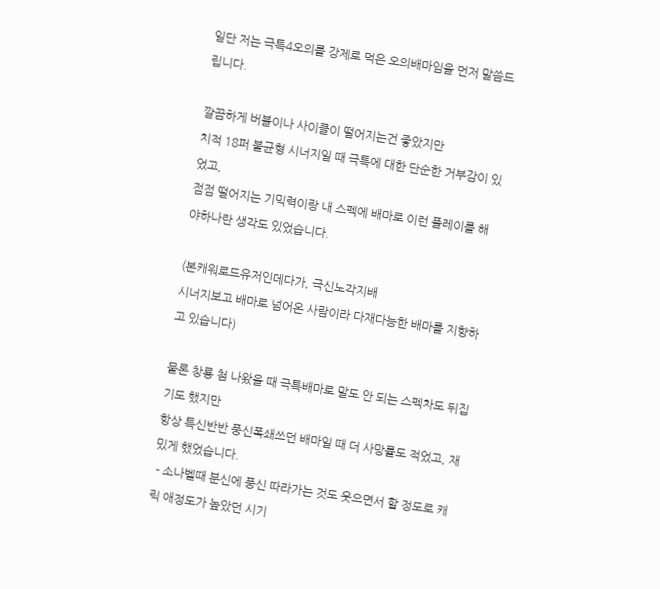일단 저는 극특4오의를 강제로 먹은 오의배마임을 먼저 말씀드립니다.

깔끔하게 버블이나 사이클이 떨어지는건 좋았지만
치적 18퍼 불균형 시너지일 때 극특에 대한 단순한 거부감이 있었고,
점점 떨어지는 기믹력이랑 내 스펙에 배마로 이런 플레이를 해야하나란 생각도 있었습니다.

(본캐워로드유저인데다가, 극신노각지배
시너지보고 배마로 넘어온 사람이라 다재다능한 배마를 지향하고 있습니다)

물론 창룡 첨 나왔을 때 극특배마로 말도 안 되는 스펙차도 뒤집기도 했지만
항상 특신반반 풍신폭쇄쓰던 배마일 때 더 사망률도 적었고, 재밌게 했었습니다.
 - 소나벨때 분신에 풍신 따라가는 것도 웃으면서 할 정도로 캐릭 애정도가 높았던 시기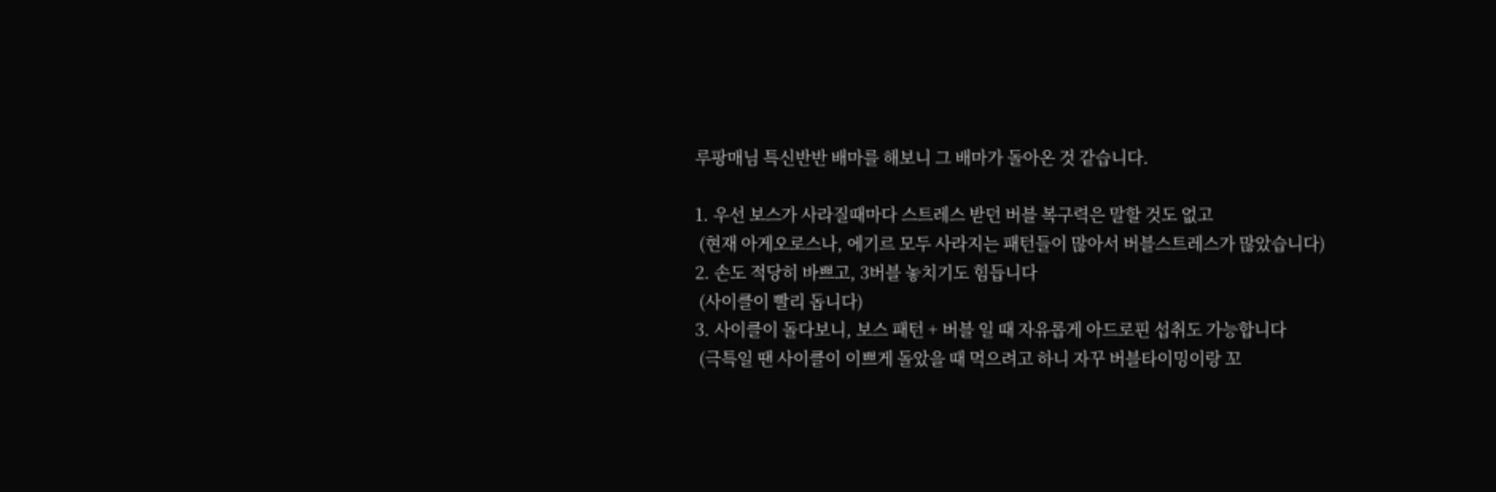루팡매님 특신반반 배마를 해보니 그 배마가 돌아온 것 같습니다.

1. 우선 보스가 사라질때마다 스트레스 받던 버블 복구력은 말할 것도 없고
 (현재 아게오로스나, 에기르 모두 사라지는 패턴들이 많아서 버블스트레스가 많았습니다)
2. 손도 적당히 바쁘고, 3버블 놓치기도 힘듭니다
 (사이클이 빨리 돕니다)
3. 사이클이 돌다보니, 보스 패턴 + 버블 일 때 자유롭게 아드로핀 섭취도 가능합니다
 (극특일 땐 사이클이 이쁘게 돌았을 때 먹으려고 하니 자꾸 버블타이밍이랑 꼬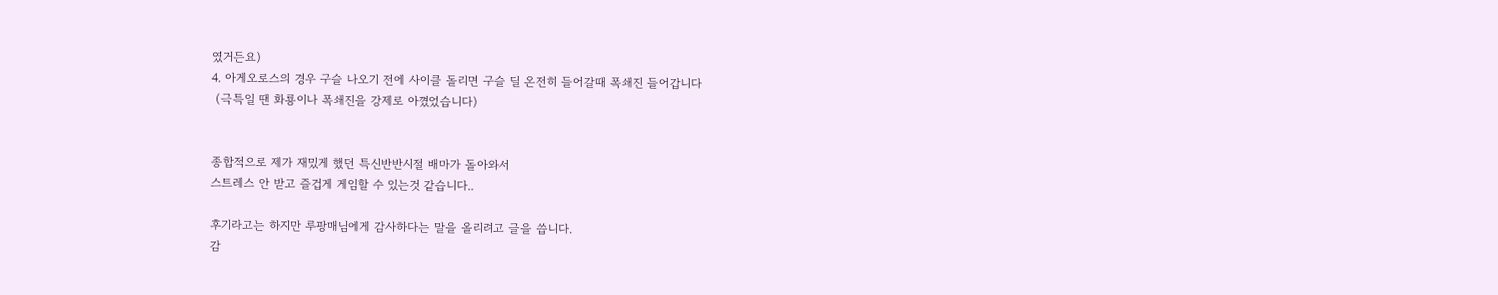였거든요)
4. 아게오로스의 경우 구슬 나오기 전에 사이클 돌리면 구슬 딜 온전히 들어갈때 폭쇄진 들어갑니다
 (극특일 땐 화룡이나 폭쇄진을 강제로 아꼈었습니다)


종합적으로 제가 재밌게 했던 특신반반시절 배마가 돌아와서
스트레스 안 받고 즐겁게 게임할 수 있는것 같습니다..

후기라고는 하지만 루팡매님에게 감사하다는 말을 올리려고 글을 씁니다.
감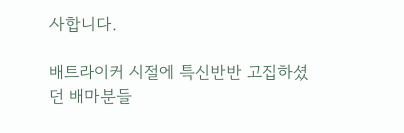사합니다.

배트라이커 시절에 특신반반 고집하셨던 배마분들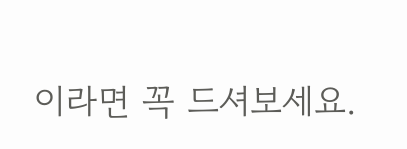이라면 꼭 드셔보세요.